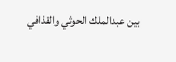بين عبدالملك الحوثي والقذافي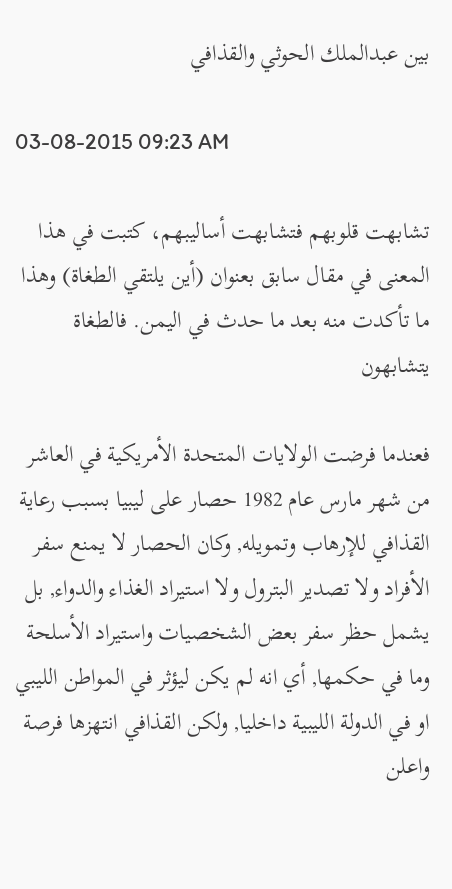بين عبدالملك الحوثي والقذافي

03-08-2015 09:23 AM

تشابهت قلوبهم فتشابهت أساليبهم، كتبت في هذا المعنى في مقال سابق بعنوان (أين يلتقي الطغاة) وهذا ما تأكدت منه بعد ما حدث في اليمن. فالطغاة يتشابهون

فعندما فرضت الولايات المتحدة الأمريكية في العاشر من شهر مارس عام 1982 حصار على ليبيا بسبب رعاية القذافي للإرهاب وتمويله, وكان الحصار لا يمنع سفر الأفراد ولا تصدير البترول ولا استيراد الغذاء والدواء, بل يشمل حظر سفر بعض الشخصيات واستيراد الأسلحة وما في حكمها, أي انه لم يكن ليؤثر في المواطن الليبي او في الدولة الليبية داخليا, ولكن القذافي انتهزها فرصة واعلن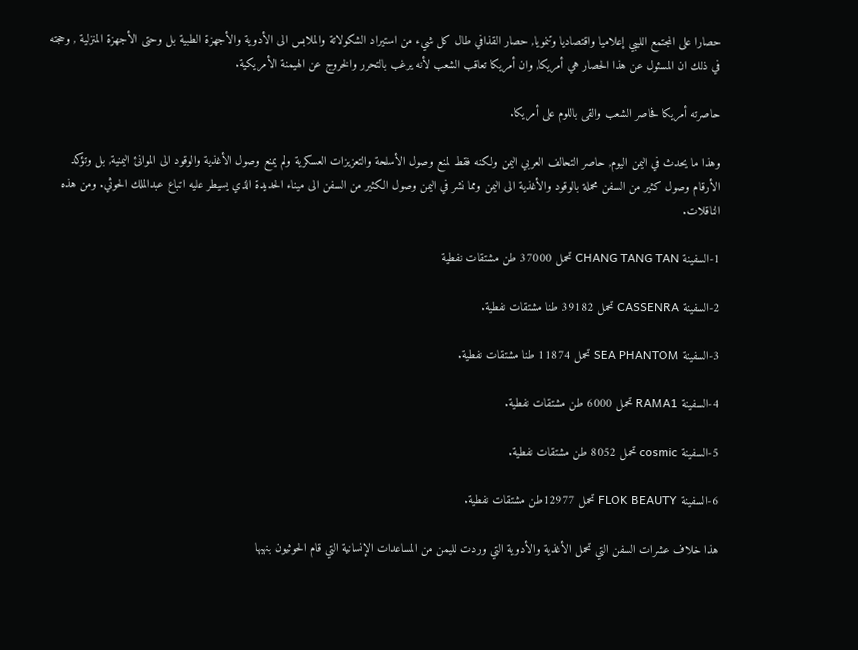حصارا على المجتمع الليبي إعلاميا واقتصاديا وتنمويا, حصار القذافي طال كل شيء من استيراد الشكولاتة والملابس الى الأدوية والأجهزة الطبية بل وحتى الأجهزة المنزلية , وحجته في ذلك ان المسئول عن هذا الحصار هي أمريكا, وان أمريكا تعاقب الشعب لأنه يرغب بالتحرر والخروج عن الهيمنة الأمريكية.

حاصرته أمريكا فحاصر الشعب والقى باللوم على أمريكا.

وهذا ما يحدث في اليمن اليوم, حاصر التحالف العربي اليمن ولكنه فقط لمنع وصول الأسلحة والتعزيزات العسكرية ولم يمنع وصول الأغذية والوقود الى الموانئ اليمنية, بل وتؤكد الأرقام وصول كثير من السفن محملة بالوقود والأغذية الى اليمن ومما نشر في اليمن وصول الكثير من السفن الى ميناء الحديدة الذي يسيطر عليه اتباع عبدالملك الحوثي. ومن هذه الناقلات.

1-السفينة CHANG TANG TAN تحمل 37000 طن مشتقات نفطية

2-السفينة CASSENRA تحمل 39182 طنا مشتقات نفطية.

3-السفينة SEA PHANTOM تحمل 11874 طنا مشتقات نفطية.

4-السفينة RAMA1 تحمل 6000 طن مشتقات نفطية.

5-السفينة cosmic تحمل 8052 طن مشتقات نفطية.

6-السفينة FLOK BEAUTY تحمل 12977طن مشتقات نفطية.

هذا خلاف عشرات السفن التي تحمل الأغذية والأدوية التي وردت لليمن من المساعدات الإنسانية التي قام الحوثيون بنهبها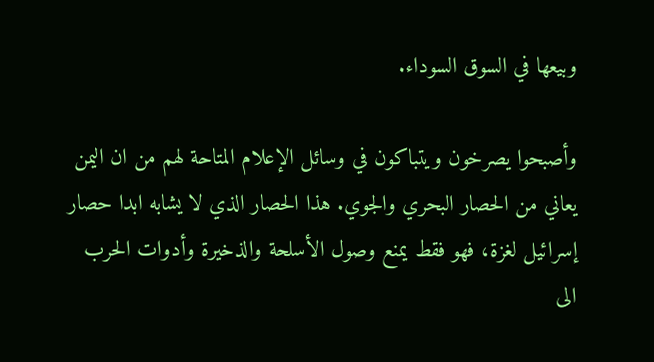وبيعها في السوق السوداء.

وأصبحوا يصرخون ويتباكون في وسائل الإعلام المتاحة لهم من ان اليمن يعاني من الحصار البحري والجوي. هذا الحصار الذي لا يشابه ابدا حصار إسرائيل لغزة، فهو فقط يمنع وصول الأسلحة والذخيرة وأدوات الحرب الى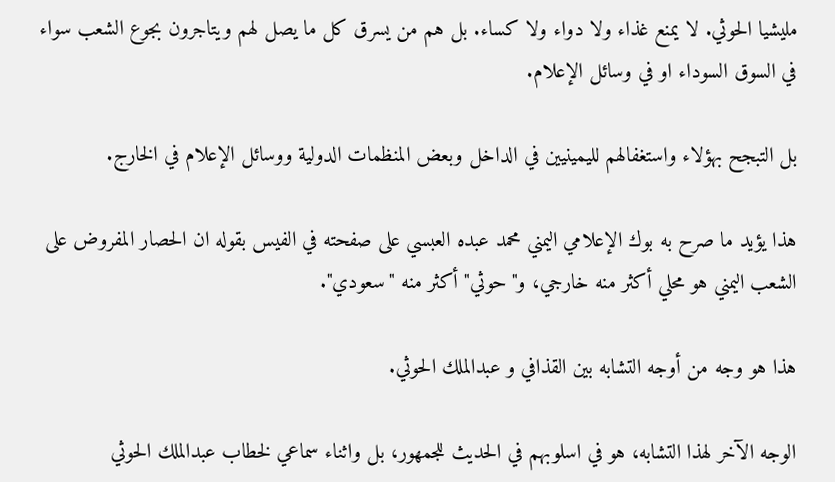مليشيا الحوثي. لا يمنع غذاء ولا دواء ولا كساء. بل هم من يسرق كل ما يصل لهم ويتاجرون بجوع الشعب سواء في السوق السوداء او في وسائل الإعلام.

بل التبجح بهؤلاء واستغفالهم لليمينيين في الداخل وبعض المنظمات الدولية ووسائل الإعلام في الخارج.

هذا يؤيد ما صرح به بوك الإعلامي اليمني محمد عبده العبسي على صفحته في الفيس بقوله ان الحصار المفروض على الشعب اليمني هو محلي أكثر منه خارجي، و"حوثي" أكثر منه "سعودي".

هذا هو وجه من أوجه التشابه بين القذافي و عبدالملك الحوثي.

الوجه الآخر لهذا التشابه، هو في اسلوبهم في الحديث للجمهور، بل واثناء سماعي لخطاب عبدالملك الحوثي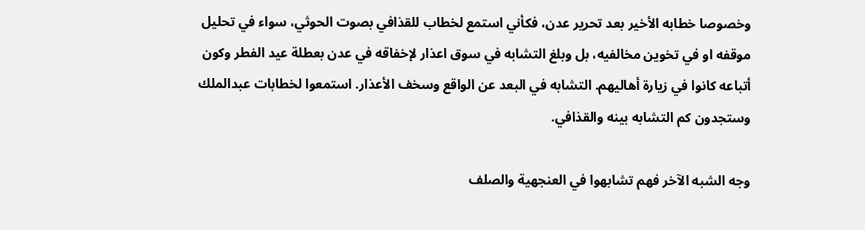وخصوصا خطابه الأخير بعد تحرير عدن، فكأني استمع لخطاب للقذافي بصوت الحوثي، سواء في تحليل موقفه او في تخوين مخالفيه، بل وبلغ التشابه في سوق اعذار لإخفاقه في عدن بعطلة عيد الفطر وكون أتباعه كانوا في زيارة أهاليهم. التشابه في البعد عن الواقع وسخف الأعذار. استمعوا لخطابات عبدالملك وستجدون كم التشابه بينه والقذافي.

وجه الشبه الآخر فهم تشابهوا في العنجهية والصلف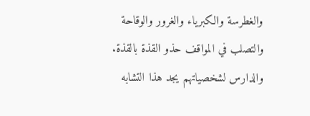والغطرسة والكبرياء والغرور والوقاحة والتصلب في المواقف حذو القذة بالقذة. والدارس لشخصياتهم يجد هذا التشابه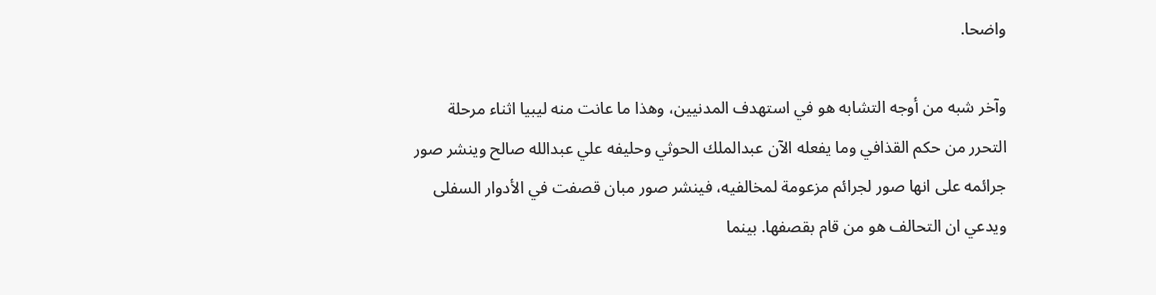واضحا.

وآخر شبه من أوجه التشابه هو في استهدف المدنيين، وهذا ما عانت منه ليبيا اثناء مرحلة التحرر من حكم القذافي وما يفعله الآن عبدالملك الحوثي وحليفه علي عبدالله صالح وينشر صور جرائمه على انها صور لجرائم مزعومة لمخالفيه، فينشر صور مبان قصفت في الأدوار السفلى ويدعي ان التحالف هو من قام بقصفها. بينما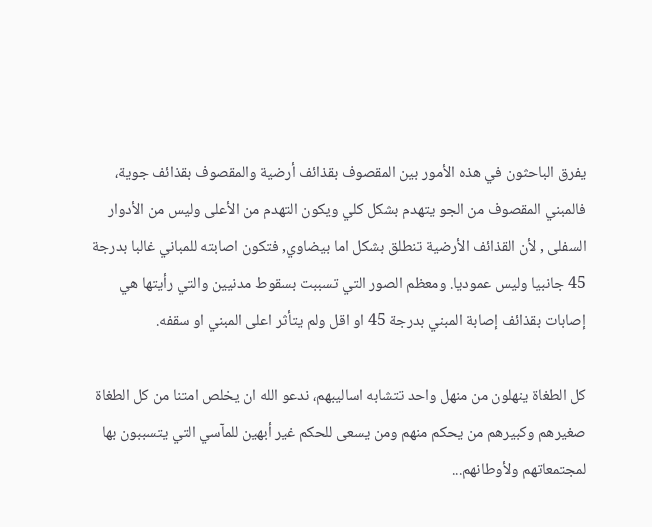يفرق الباحثون في هذه الأمور بين المقصوف بقذائف أرضية والمقصوف بقذائف جوية، فالمبني المقصوف من الجو يتهدم بشكل كلي ويكون التهدم من الأعلى وليس من الأدوار السفلى , لأن القذائف الأرضية تنطلق بشكل اما بيضاوي, فتكون اصابته للمباني غالبا بدرجة 45 جانبيا وليس عموديا. ومعظم الصور التي تسببت بسقوط مدنيين والتي رأيتها هي إصابات بقذائف إصابة المبني بدرجة 45 او اقل ولم يتأثر اعلى المبني او سقفه.

كل الطغاة ينهلون من منهل واحد تتشابه اساليبهم، ندعو الله ان يخلص امتنا من كل الطغاة صغيرهم وكبيرهم من يحكم منهم ومن يسعى للحكم غير أبهين للمآسي التي يتسببون بها لمجتمعاتهم ولأوطانهم...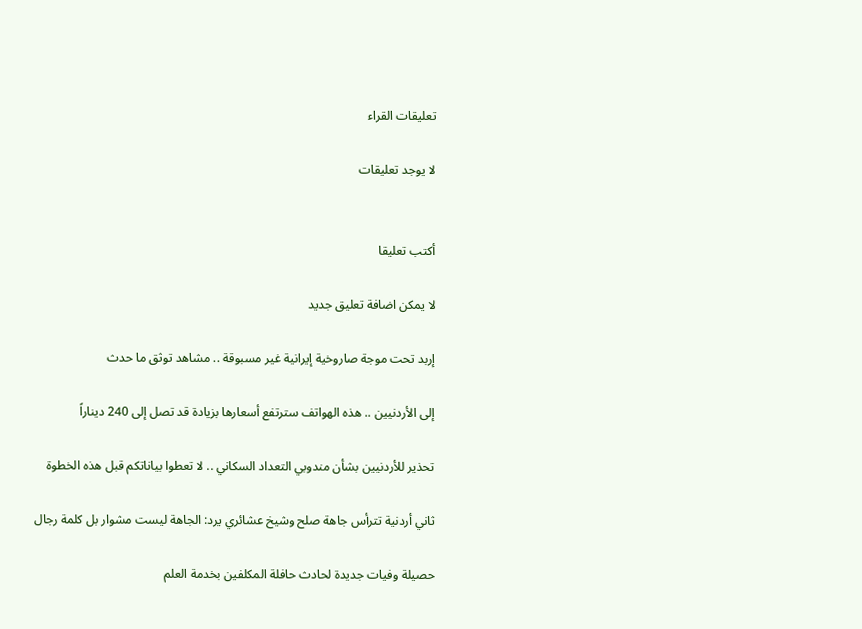تعليقات القراء

لا يوجد تعليقات


أكتب تعليقا

لا يمكن اضافة تعليق جديد

إربد تحت موجة صاروخية إيرانية غير مسبوقة .. مشاهد توثق ما حدث

إلى الأردنيين .. هذه الهواتف سترتفع أسعارها بزيادة قد تصل إلى 240 ديناراً

تحذير للأردنيين بشأن مندوبي التعداد السكاني .. لا تعطوا بياناتكم قبل هذه الخطوة

ثاني أردنية تترأس جاهة صلح وشيخ عشائري يرد: الجاهة ليست مشوار بل كلمة رجال

حصيلة وفيات جديدة لحادث حافلة المكلفين بخدمة العلم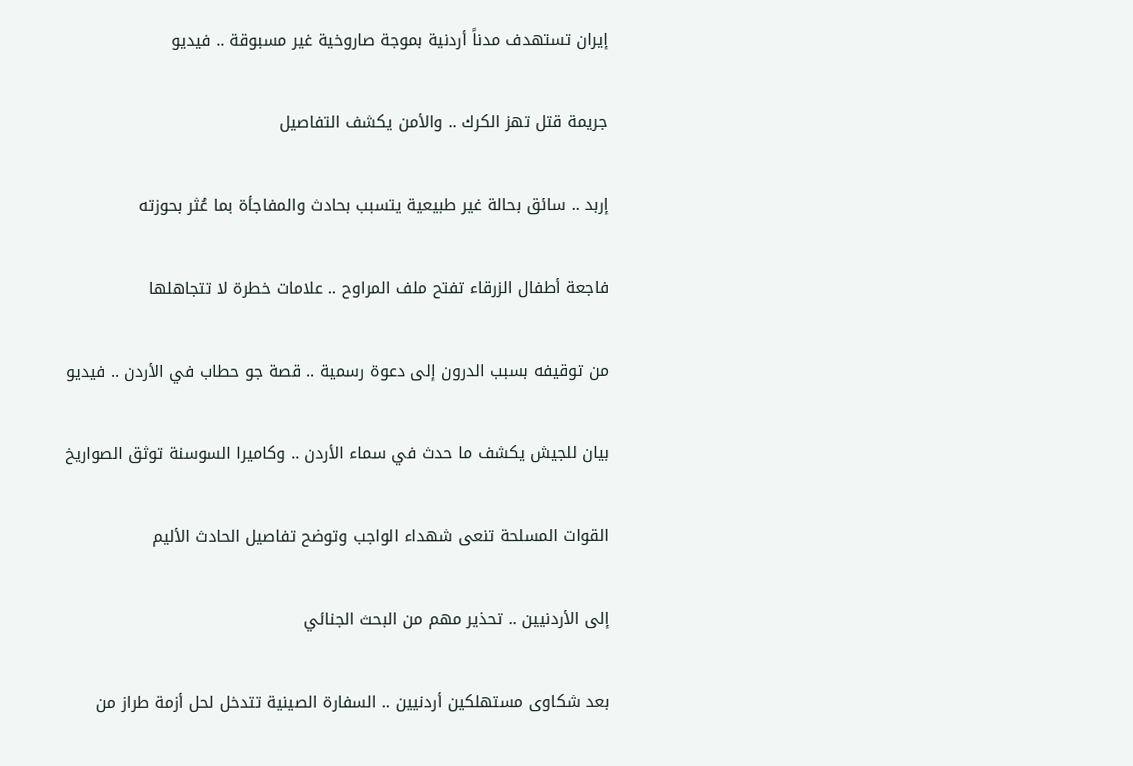إيران تستهدف مدناً أردنية بموجة صاروخية غير مسبوقة .. فيديو

جريمة قتل تهز الكرك .. والأمن يكشف التفاصيل

إربد .. سائق بحالة غير طبيعية يتسبب بحادث والمفاجأة بما عُثر بحوزته

فاجعة أطفال الزرقاء تفتح ملف المراوح .. علامات خطرة لا تتجاهلها

من توقيفه بسبب الدرون إلى دعوة رسمية .. قصة جو حطاب في الأردن .. فيديو

بيان للجيش يكشف ما حدث في سماء الأردن .. وكاميرا السوسنة توثق الصواريخ

القوات المسلحة تنعى شهداء الواجب وتوضح تفاصيل الحادث الأليم

إلى الأردنيين .. تحذير مهم من البحث الجنائي

بعد شكاوى مستهلكين أردنيين .. السفارة الصينية تتدخل لحل أزمة طراز من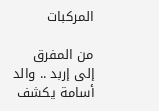المركبات

من المفرق إلى إربد .. والد أسامة يكشف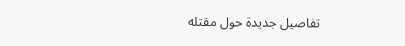تفاصيل جديدة حول مقتله